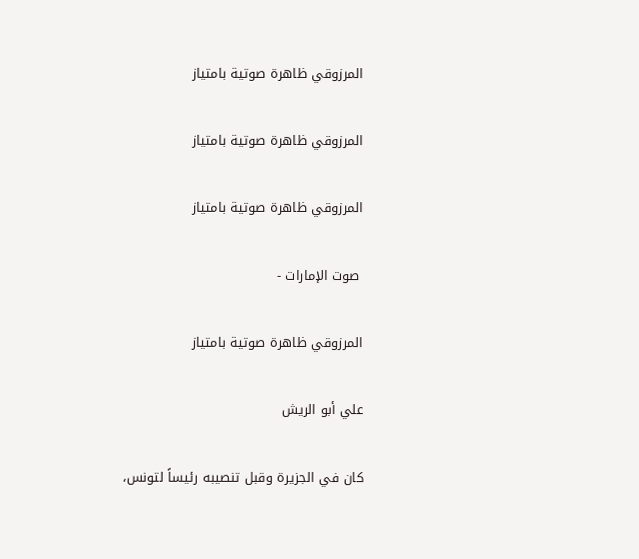المرزوقي ظاهرة صوتية بامتياز

المرزوقي ظاهرة صوتية بامتياز

المرزوقي ظاهرة صوتية بامتياز

 صوت الإمارات -

المرزوقي ظاهرة صوتية بامتياز

علي أبو الريش

كان في الجزيرة وقبل تنصيبه رئيساً لتونس،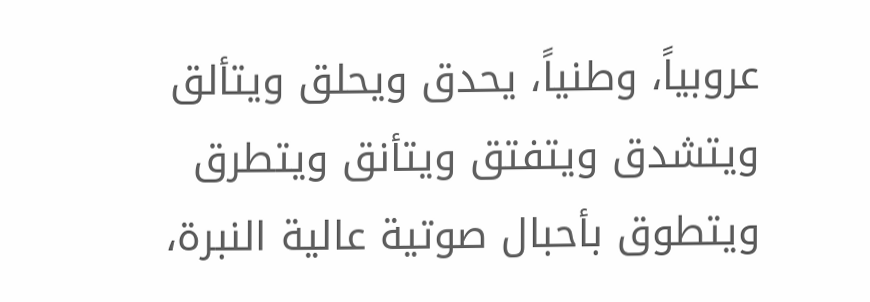عروبياً، وطنياً، يحدق ويحلق ويتألق ويتشدق ويتفتق ويتأنق ويتطرق ويتطوق بأحبال صوتية عالية النبرة،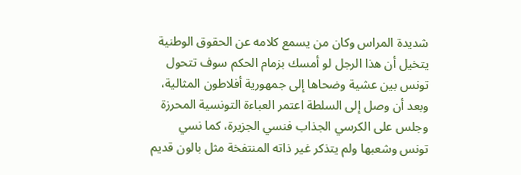شديدة المراس وكان من يسمع كلامه عن الحقوق الوطنية يتخيل أن هذا الرجل لو أمسك بزمام الحكم سوف تتحول تونس بين عشية وضحاها إلى جمهورية أفلاطون المثالية، وبعد أن وصل إلى السلطة اعتمر العباءة التونسية المحرزة وجلس على الكرسي الجذاب فنسي الجزيرة، كما نسي تونس وشعبها ولم يتذكر غير ذاته المنتفخة مثل بالون قديم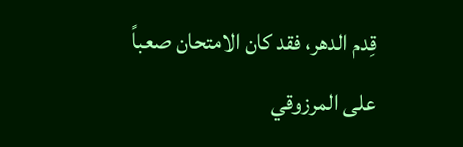قِدم الدهر، فقد كان الامتحان صعباً على المرزوقي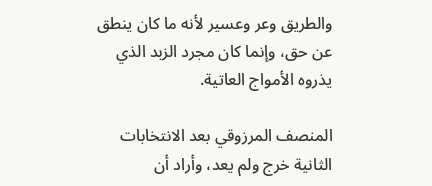والطريق وعر وعسير لأنه ما كان ينطق عن حق، وإنما كان مجرد الزبد الذي يذروه الأمواج العاتية.

المنصف المرزوقي بعد الانتخابات الثانية خرج ولم يعد، وأراد أن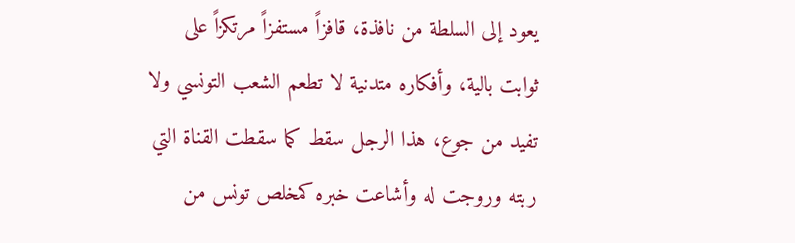يعود إلى السلطة من نافذة، قافزاً مستفزاً مرتكزاً على ثوابت بالية، وأفكاره متدنية لا تطعم الشعب التونسي ولا تفيد من جوع، هذا الرجل سقط كما سقطت القناة التي ربته وروجت له وأشاعت خبره كمخلص تونس من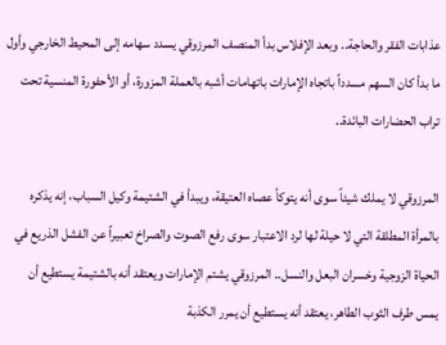عذابات الفقر والحاجة.. وبعد الإفلاس بدأ المنصف المرزوقي يسدد سهامه إلى المحيط الخارجي وأول ما بدأ كان السهم مسدداً باتجاه الإمارات باتهامات أشبه بالعملة المزورة، أو الأحفورة المنسية تحت تراب الحضارات البائدة..

المرزوقي لا يملك شيئاً سوى أنه يتوكأ عصاه العتيقة، ويبدأ في الشتيمة وكيل السباب، إنه يذكره بالمرأة المطلقة التي لا حيلة لها لرد الاعتبار سوى رفع الصوت والصراخ تعبيراً عن الفشل الذريع في الحياة الزوجية وخسران البعل والنسل.. المرزوقي يشتم الإمارات ويعتقد أنه بالشتيمة يستطيع أن يمس طرف الثوب الطاهر، يعتقد أنه يستطيع أن يمرر الكذبة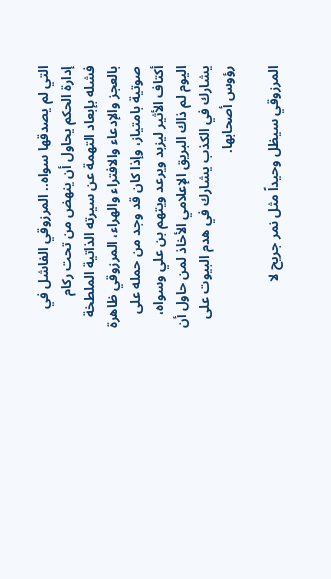التي لم يصدقها سواه.. المرزوقي الفاشل في إدارة الحكم يحاول أن ينهض من تحت ركام فشله بإبعاد التهمة عن سيرته الذاتية الملطخة بالعجز والإدعاء والافتراء والهراء، المرزوقي ظاهرة صوتية بامتياز، وإذا كان قد وجد من حمله على أكتاف الأثير ليزبد ويرعد ويتهم بن علي وسواه، اليوم لم ذاك البريق الإعلامي الأخاذ لمن حاول أن يشارك في الكذب يشارك في هدم البيوت على رؤوس أصحابها.

المرزوقي سيظل وحيداً مثل نمر جريح لا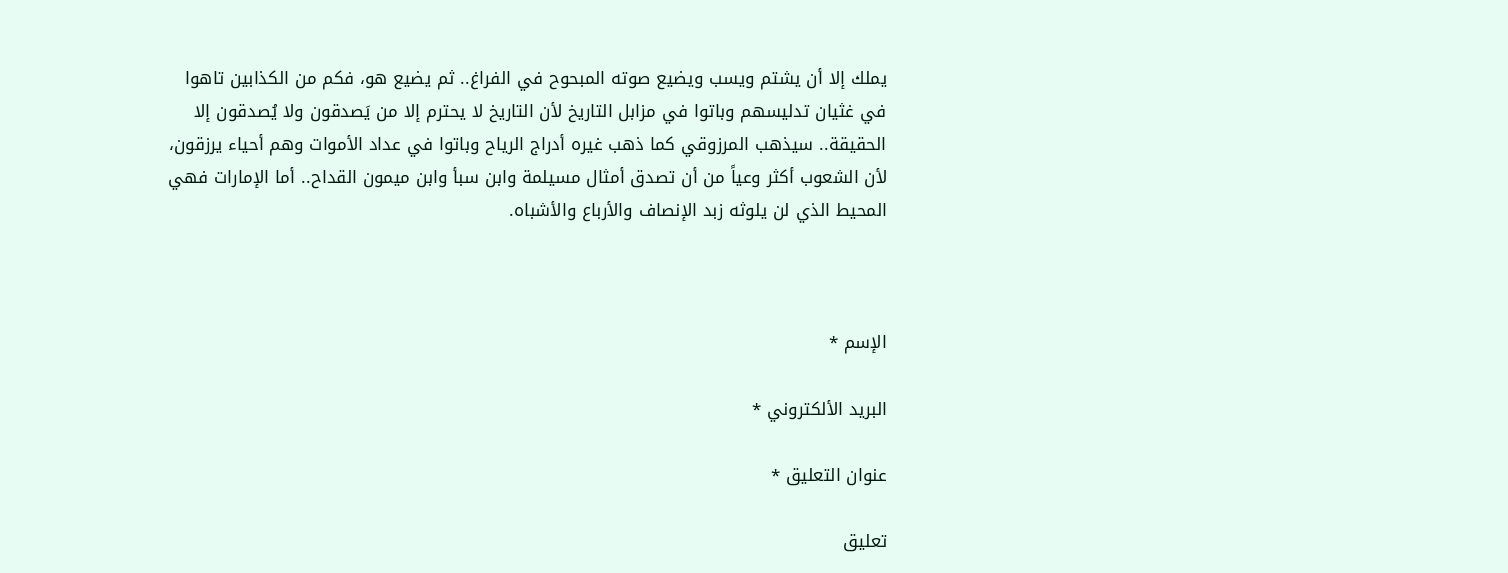يملك إلا أن يشتم ويسب ويضيع صوته المبحوح في الفراغ.. ثم يضيع هو، فكم من الكذابين تاهوا في غثيان تدليسهم وباتوا في مزابل التاريخ لأن التاريخ لا يحترم إلا من يَصدقون ولا يُصدقون إلا الحقيقة.. سيذهب المرزوقي كما ذهب غيره أدراج الرياح وباتوا في عداد الأموات وهم أحياء يرزقون، لأن الشعوب أكثر وعياً من أن تصدق أمثال مسيلمة وابن سبأ وابن ميمون القداح.. أما الإمارات فهي المحيط الذي لن يلوثه زبد الإنصاف والأرباع والأشباه.



الإسم *

البريد الألكتروني *

عنوان التعليق *

تعليق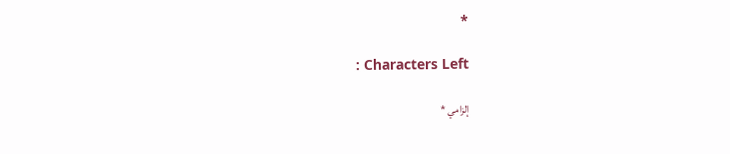*

: Characters Left

إلزامي *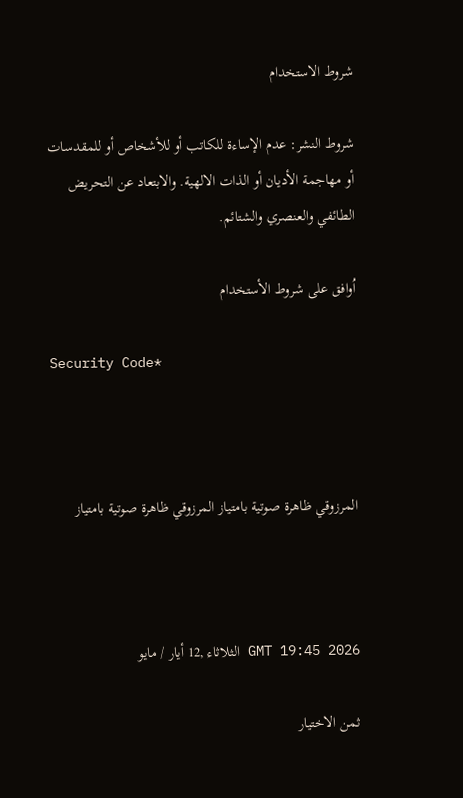شروط الاستخدام

شروط النشر: عدم الإساءة للكاتب أو للأشخاص أو للمقدسات أو مهاجمة الأديان أو الذات الالهية. والابتعاد عن التحريض الطائفي والعنصري والشتائم.

اُوافق على شروط الأستخدام

Security Code*



المرزوقي ظاهرة صوتية بامتياز المرزوقي ظاهرة صوتية بامتياز



GMT 19:45 2026 الثلاثاء ,12 أيار / مايو

ثمن الاختيار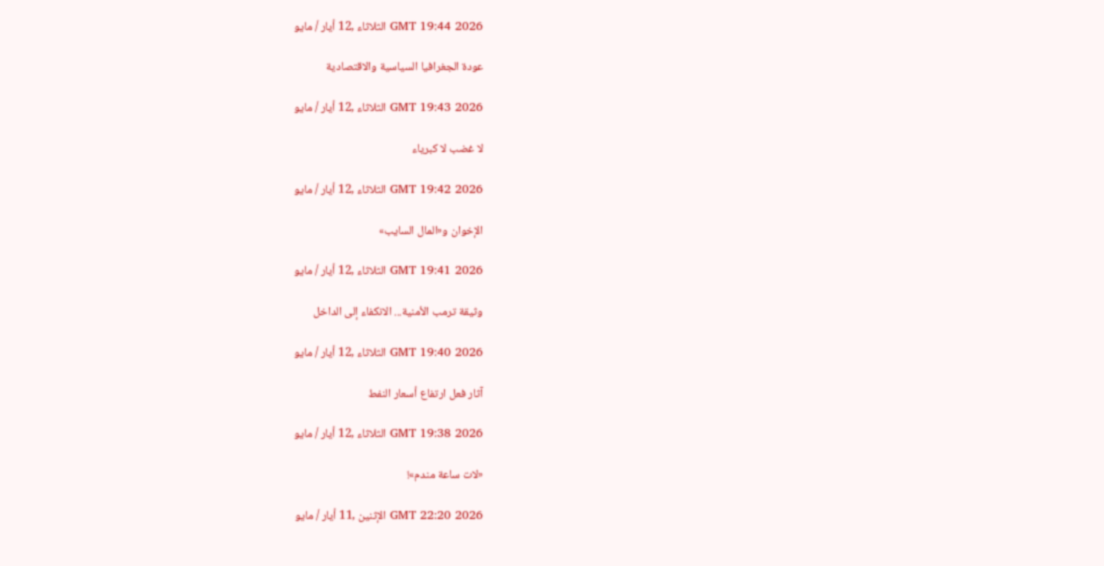GMT 19:44 2026 الثلاثاء ,12 أيار / مايو

عودة الجغرافيا السياسية والاقتصادية

GMT 19:43 2026 الثلاثاء ,12 أيار / مايو

لا غضب لا كبرياء

GMT 19:42 2026 الثلاثاء ,12 أيار / مايو

الإخوان و«المال السايب»

GMT 19:41 2026 الثلاثاء ,12 أيار / مايو

وثيقة ترمب الأمنية... الانكفاء إلى الداخل

GMT 19:40 2026 الثلاثاء ,12 أيار / مايو

آثار فعل ارتفاع أسعار النفط

GMT 19:38 2026 الثلاثاء ,12 أيار / مايو

«لات ساعة مندم»!

GMT 22:20 2026 الإثنين ,11 أيار / مايو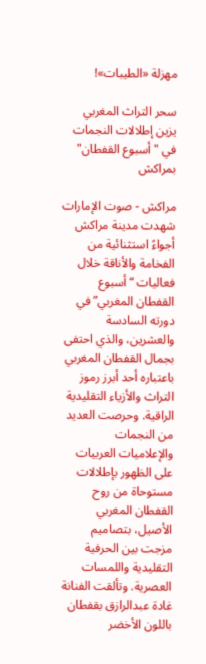مهزلة «الطيبات»!

سحر التراث المغربي يزين إطلالات النجمات في "أسبوع القفطان" بمراكش

مراكش - صوت الإمارات
شهدت مدينة مراكش أجواءً استثنائية من الفخامة والأناقة خلال فعاليات “أسبوع القفطان المغربي” في دورته السادسة والعشرين، والذي احتفى بجمال القفطان المغربي باعتباره أحد أبرز رموز التراث والأزياء التقليدية الراقية. وحرصت العديد من النجمات والإعلاميات العربيات على الظهور بإطلالات مستوحاة من روح القفطان المغربي الأصيل، بتصاميم مزجت بين الحرفية التقليدية واللمسات العصرية. وتألقت الفنانة غادة عبدالرازق بقفطان باللون الأخضر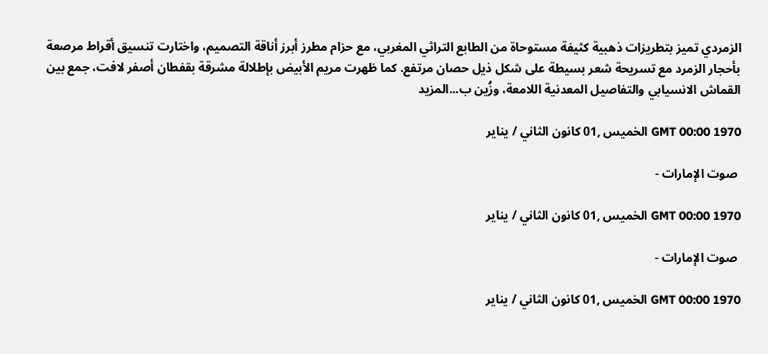الزمردي تميز بتطريزات ذهبية كثيفة مستوحاة من الطابع التراثي المغربي، مع حزام مطرز أبرز أناقة التصميم، واختارت تنسيق أقراط مرصعة بأحجار الزمرد مع تسريحة شعر بسيطة على شكل ذيل حصان مرتفع. كما ظهرت مريم الأبيض بإطلالة مشرقة بقفطان أصفر لافت، جمع بين القماش الانسيابي والتفاصيل المعدنية اللامعة، وزُين ب...المزيد

GMT 00:00 1970 الخميس ,01 كانون الثاني / يناير

 صوت الإمارات -

GMT 00:00 1970 الخميس ,01 كانون الثاني / يناير

 صوت الإمارات -

GMT 00:00 1970 الخميس ,01 كانون الثاني / يناير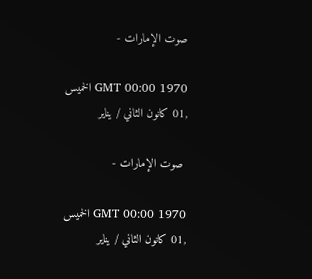صوت الإمارات -

GMT 00:00 1970 الخميس ,01 كانون الثاني / يناير

 صوت الإمارات -

GMT 00:00 1970 الخميس ,01 كانون الثاني / يناير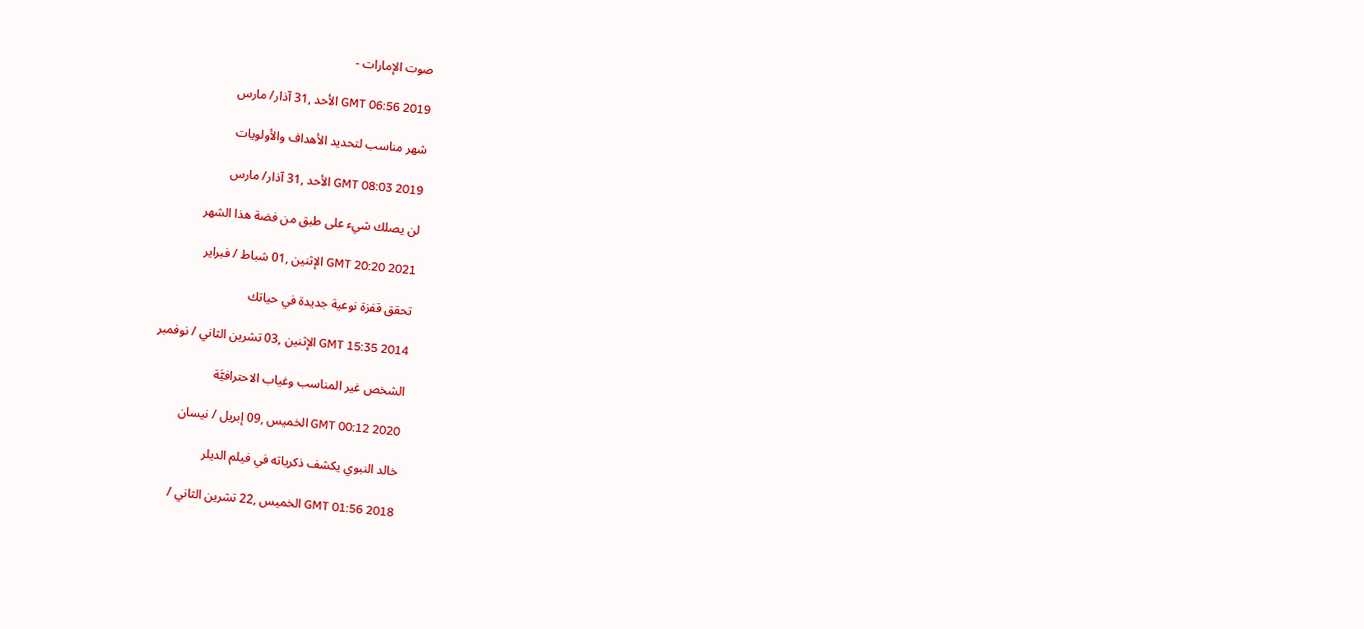صوت الإمارات -

GMT 06:56 2019 الأحد ,31 آذار/ مارس

شهر مناسب لتحديد الأهداف والأولويات

GMT 08:03 2019 الأحد ,31 آذار/ مارس

لن يصلك شيء على طبق من فضة هذا الشهر

GMT 20:20 2021 الإثنين ,01 شباط / فبراير

تحقق قفزة نوعية جديدة في حياتك

GMT 15:35 2014 الإثنين ,03 تشرين الثاني / نوفمبر

الشخص غير المناسب وغياب الاحترافيَّة

GMT 00:12 2020 الخميس ,09 إبريل / نيسان

خالد النبوي يكشف ذكرياته في فيلم الديلر

GMT 01:56 2018 الخميس ,22 تشرين الثاني /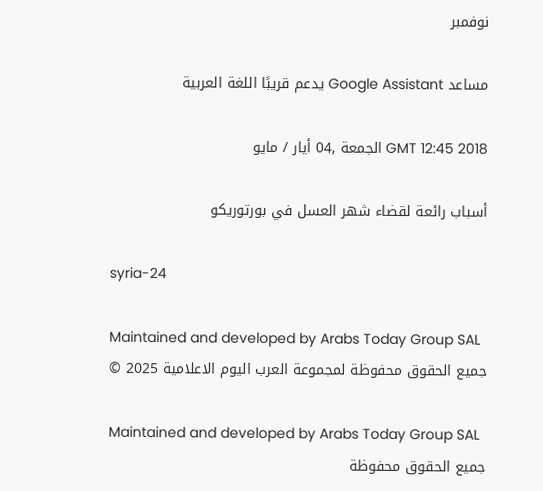نوفمبر

مساعد Google Assistant يدعم قريبًا اللغة العربية

GMT 12:45 2018 الجمعة ,04 أيار / مايو

أسباب رائعة لقضاء شهر العسل في بورتوريكو

syria-24

Maintained and developed by Arabs Today Group SAL
جميع الحقوق محفوظة لمجموعة العرب اليوم الاعلامية 2025 ©

Maintained and developed by Arabs Today Group SAL
جميع الحقوق محفوظة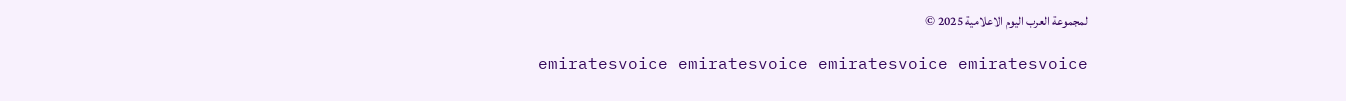لمجموعة العرب اليوم الاعلامية 2025 ©

emiratesvoice emiratesvoice emiratesvoice emiratesvoice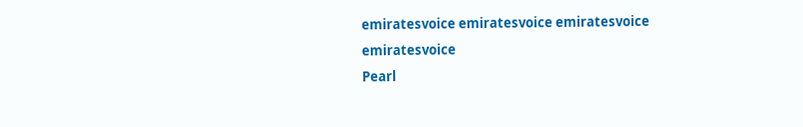emiratesvoice emiratesvoice emiratesvoice
emiratesvoice
Pearl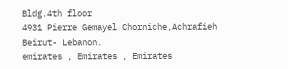Bldg.4th floor
4931 Pierre Gemayel Chorniche,Achrafieh
Beirut- Lebanon.
emirates , Emirates , Emirates